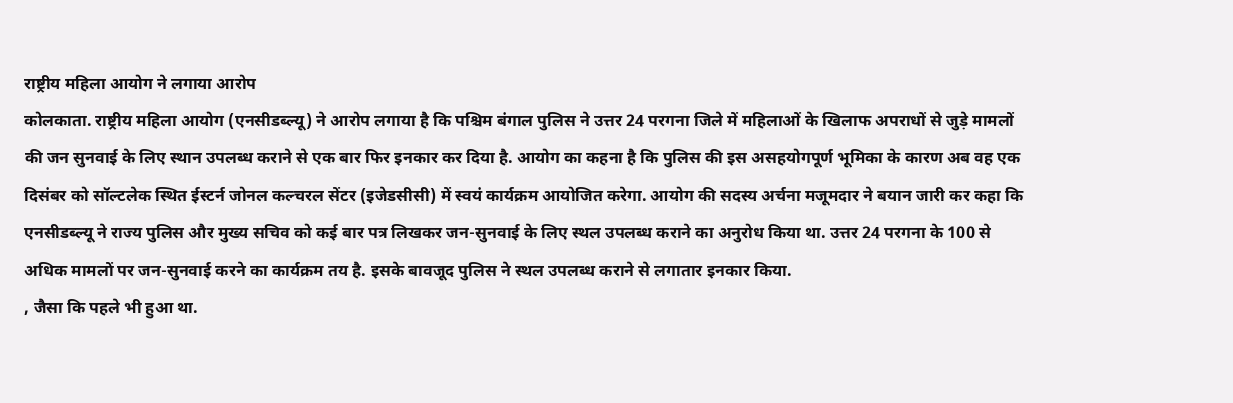राष्ट्रीय महिला आयोग ने लगाया आरोप
कोलकाता. राष्ट्रीय महिला आयोग (एनसीडब्ल्यू) ने आरोप लगाया है कि पश्चिम बंगाल पुलिस ने उत्तर 24 परगना जिले में महिलाओं के खिलाफ अपराधों से जुड़े मामलों की जन सुनवाई के लिए स्थान उपलब्ध कराने से एक बार फिर इनकार कर दिया है. आयोग का कहना है कि पुलिस की इस असहयोगपूर्ण भूमिका के कारण अब वह एक दिसंबर को सॉल्टलेक स्थित ईस्टर्न जोनल कल्चरल सेंटर (इजेडसीसी) में स्वयं कार्यक्रम आयोजित करेगा. आयोग की सदस्य अर्चना मजूमदार ने बयान जारी कर कहा कि एनसीडब्ल्यू ने राज्य पुलिस और मुख्य सचिव को कई बार पत्र लिखकर जन-सुनवाई के लिए स्थल उपलब्ध कराने का अनुरोध किया था. उत्तर 24 परगना के 100 से अधिक मामलों पर जन-सुनवाई करने का कार्यक्रम तय है. इसके बावजूद पुलिस ने स्थल उपलब्ध कराने से लगातार इनकार किया.
, जैसा कि पहले भी हुआ था.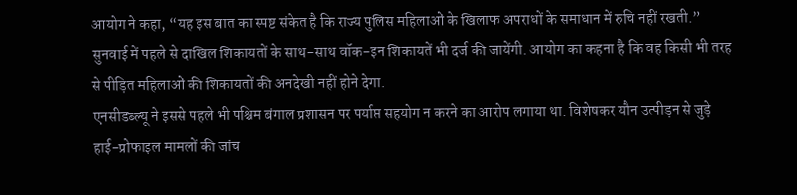आयोग ने कहा, “यह इस बात का स्पष्ट संकेत है कि राज्य पुलिस महिलाओं के खिलाफ अपराधों के समाधान में रुचि नहीं रखती.” सुनवाई में पहले से दाखिल शिकायतों के साथ-साथ वॉक-इन शिकायतें भी दर्ज की जायेंगी. आयोग का कहना है कि वह किसी भी तरह से पीड़ित महिलाओं की शिकायतों की अनदेखी नहीं होने देगा.
एनसीडब्ल्यू ने इससे पहले भी पश्चिम बंगाल प्रशासन पर पर्याप्त सहयोग न करने का आरोप लगाया था. विशेषकर यौन उत्पीड़न से जुड़े हाई-प्रोफाइल मामलों की जांच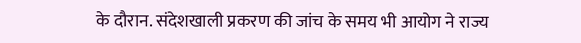के दौरान. संदेशखाली प्रकरण की जांच के समय भी आयोग ने राज्य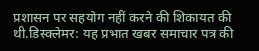प्रशासन पर सहयोग नहीं करने की शिकायत की थी.डिस्क्लेमर: यह प्रभात खबर समाचार पत्र की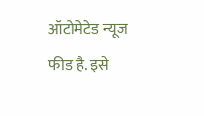ऑटोमेटेड न्यूज फीड है. इसे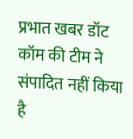प्रभात खबर डॉट कॉम की टीम ने संपादित नहीं किया है